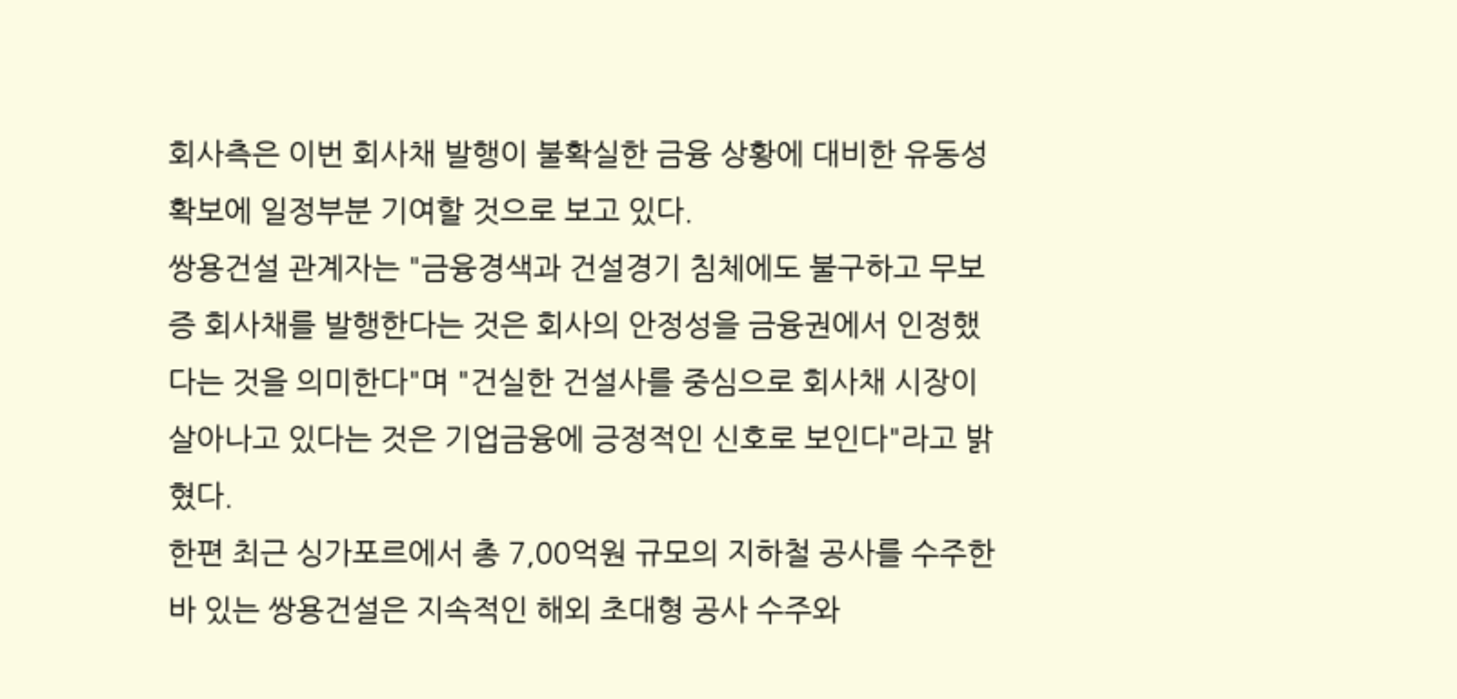회사측은 이번 회사채 발행이 불확실한 금융 상황에 대비한 유동성 확보에 일정부분 기여할 것으로 보고 있다.
쌍용건설 관계자는 "금융경색과 건설경기 침체에도 불구하고 무보증 회사채를 발행한다는 것은 회사의 안정성을 금융권에서 인정했다는 것을 의미한다"며 "건실한 건설사를 중심으로 회사채 시장이 살아나고 있다는 것은 기업금융에 긍정적인 신호로 보인다"라고 밝혔다.
한편 최근 싱가포르에서 총 7,00억원 규모의 지하철 공사를 수주한 바 있는 쌍용건설은 지속적인 해외 초대형 공사 수주와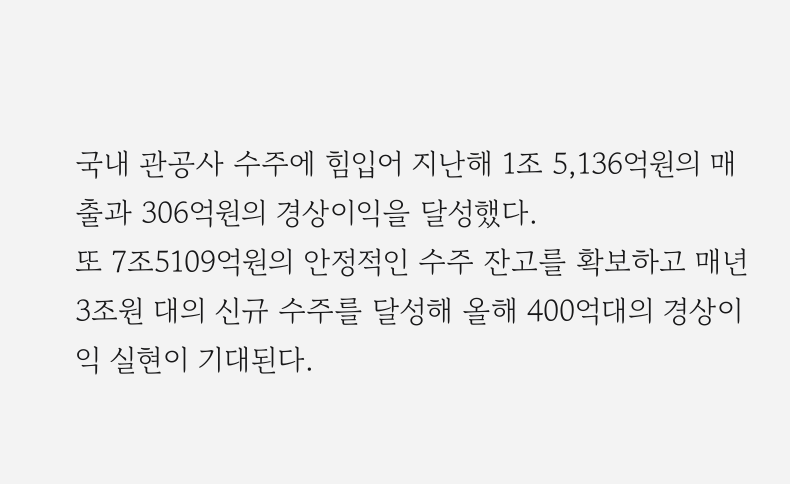국내 관공사 수주에 힘입어 지난해 1조 5,136억원의 매출과 306억원의 경상이익을 달성했다.
또 7조5109억원의 안정적인 수주 잔고를 확보하고 매년 3조원 대의 신규 수주를 달성해 올해 400억대의 경상이익 실현이 기대된다.